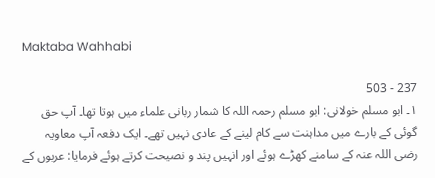Maktaba Wahhabi

237 - 503
۱۔ ابو مسلم خولانی: ابو مسلم رحمہ اللہ کا شمار ربانی علماء میں ہوتا تھا۔ آپ حق گوئی کے بارے میں مداہنت سے کام لینے کے عادی نہیں تھے۔ ایک دفعہ آپ معاویہ رضی اللہ عنہ کے سامنے کھڑے ہوئے اور انہیں پند و نصیحت کرتے ہوئے فرمایا: عربوں کے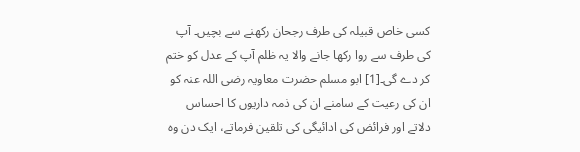کسی خاص قبیلہ کی طرف رجحان رکھنے سے بچیں۔ آپ کی طرف سے روا رکھا جانے والا یہ ظلم آپ کے عدل کو ختم کر دے گی۔[1] ابو مسلم حضرت معاویہ رضی اللہ عنہ کو ان کی رعیت کے سامنے ان کی ذمہ داریوں کا احساس دلاتے اور فرائض کی ادائیگی کی تلقین فرماتے، ایک دن وہ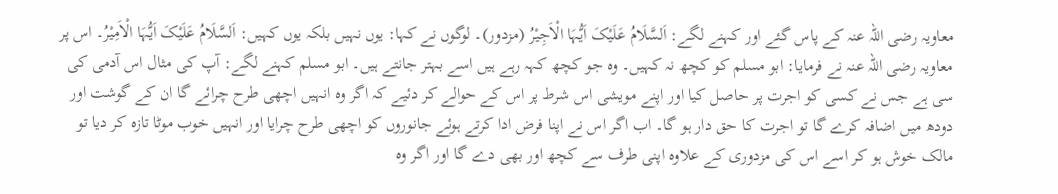معاویہ رضی اللہ عنہ کے پاس گئے اور کہنے لگے: اَلسَّلَامُ عَلَیْکَ اَیُّہَا الْاَجِیْرُ (مزدور)۔ لوگوں نے کہا: یوں نہیں بلکہ یوں کہیں: اَلسَّلَامُ عَلَیْکَ اَیُّہَا الْاَمِیْرُ۔ اس پر معاویہ رضی اللہ عنہ نے فرمایا: ابو مسلم کو کچھ نہ کہیں۔ وہ جو کچھ کہہ رہے ہیں اسے بہتر جانتے ہیں۔ ابو مسلم کہنے لگے: آپ کی مثال اس آدمی کی سی ہے جس نے کسی کو اجرت پر حاصل کیا اور اپنے مویشی اس شرط پر اس کے حوالے کر دئیے کہ اگر وہ انہیں اچھی طرح چرائے گا ان کے گوشت اور دودھ میں اضافہ کرے گا تو اجرت کا حق دار ہو گا۔ اب اگر اس نے اپنا فرض ادا کرتے ہوئے جانوروں کو اچھی طرح چرایا اور انہیں خوب موٹا تازہ کر دیا تو مالک خوش ہو کر اسے اس کی مزدوری کے علاوہ اپنی طرف سے کچھ اور بھی دے گا اور اگر وہ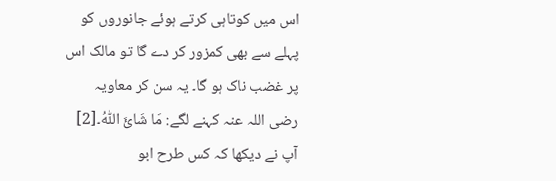اس میں کوتاہی کرتے ہوئے جانوروں کو پہلے سے بھی کمزور کر دے گا تو مالک اس پر غضب ناک ہو گا۔ یہ سن کر معاویہ رضی اللہ عنہ کہنے لگے: مَا شَائَ اللّٰہُ۔[2] آپ نے دیکھا کہ کس طرح ابو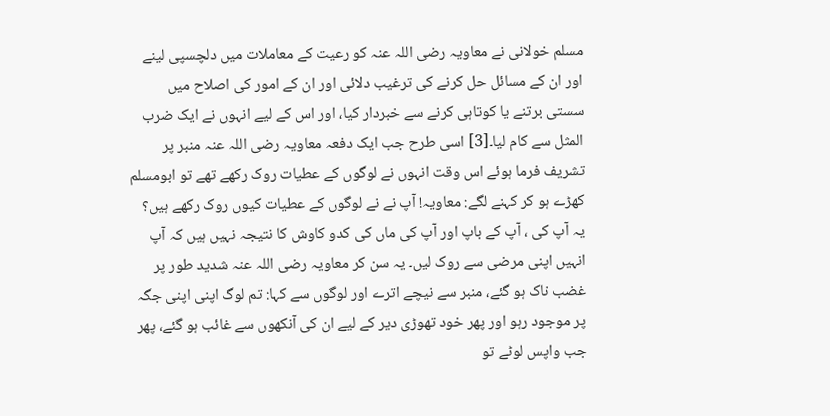مسلم خولانی نے معاویہ رضی اللہ عنہ کو رعیت کے معاملات میں دلچسپی لینے اور ان کے مسائل حل کرنے کی ترغیب دلائی اور ان کے امور کی اصلاح میں سستی برتنے یا کوتاہی کرنے سے خبردار کیا، اور اس کے لیے انہوں نے ایک ضرب المثل سے کام لیا۔[3] اسی طرح جب ایک دفعہ معاویہ رضی اللہ عنہ منبر پر تشریف فرما ہوئے اس وقت انہوں نے لوگوں کے عطیات روک رکھے تھے تو ابومسلم کھڑے ہو کر کہنے لگے: معاویہ! آپ نے نے لوگوں کے عطیات کیوں روک رکھے ہیں؟ یہ آپ کی ، آپ کے باپ اور آپ کی ماں کی کدو کاوش کا نتیجہ نہیں ہیں کہ آپ انہیں اپنی مرضی سے روک لیں۔ یہ سن کر معاویہ رضی اللہ عنہ شدید طور پر غضب ناک ہو گئے، منبر سے نیچے اترے اور لوگوں سے کہا: تم لوگ اپنی اپنی جگہ پر موجود رہو اور پھر خود تھوڑی دیر کے لیے ان کی آنکھوں سے غائب ہو گئے، پھر جب واپس لوٹے تو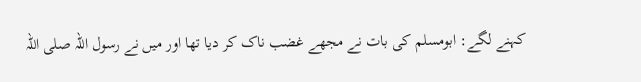کہنے لگے: ابومسلم کی بات نے مجھے غضب ناک کر دیا تھا اور میں نے رسول اللہ صلی اللہ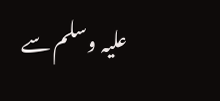علیہ وسلم سے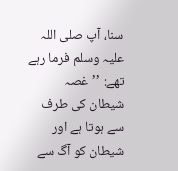سنا، آپ صلی اللہ علیہ وسلم فرما رہے تھے: ’’غصہ شیطان کی طرف سے ہوتا ہے اور شیطان کو آگ سے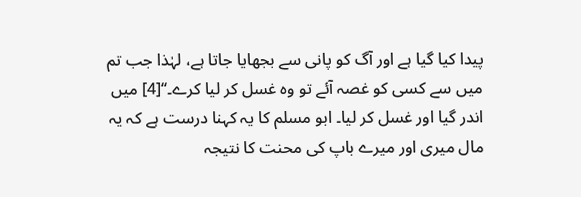پیدا کیا گیا ہے اور آگ کو پانی سے بجھایا جاتا ہے، لہٰذا جب تم میں سے کسی کو غصہ آئے تو وہ غسل کر لیا کرے۔‘‘[4] میں اندر گیا اور غسل کر لیا۔ ابو مسلم کا یہ کہنا درست ہے کہ یہ مال میری اور میرے باپ کی محنت کا نتیجہ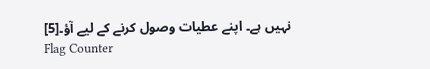نہیں ہے۔ اپنے عطیات وصول کرنے کے لیے آؤ۔[5]
Flag Counter